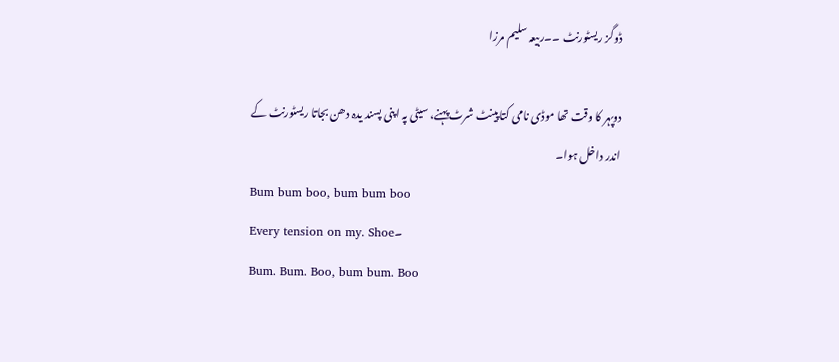ڈوگز ریسٹورنٹ ۔۔ربیعہ سلیم مرزا

دوپہر کا وقت تھا موڈی نامی کتا پینٹ شرٹ پہنے، سیٹی پہ اپنی پسند یدہ دھن بجاتا ریسٹورنٹ کے اندر داخل ہوا۔
Bum bum boo, bum bum boo
Every tension on my. Shoe۔
Bum. Bum. Boo, bum bum. Boo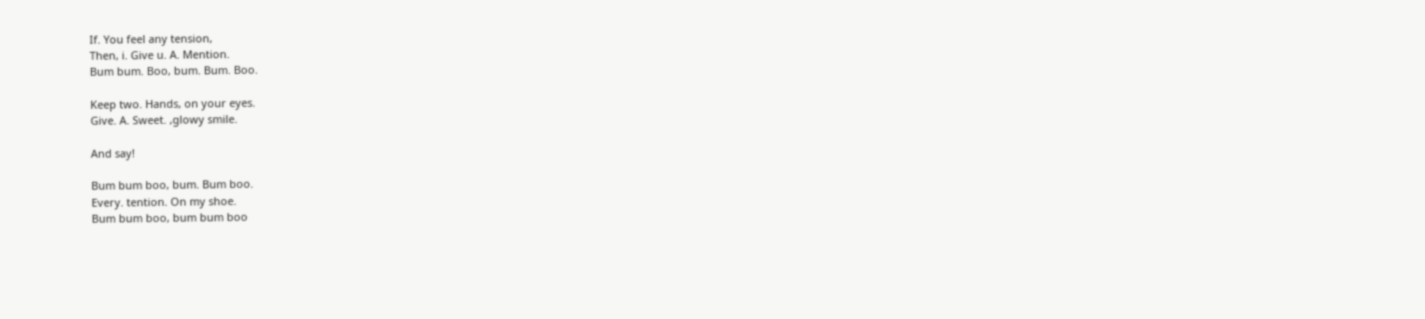If. You feel any tension,
Then, i. Give u. A. Mention.
Bum bum. Boo, bum. Bum. Boo.

Keep two. Hands, on your eyes.
Give. A. Sweet. ,glowy smile.

And say!

Bum bum boo, bum. Bum boo.
Every. tention. On my shoe.
Bum bum boo, bum bum boo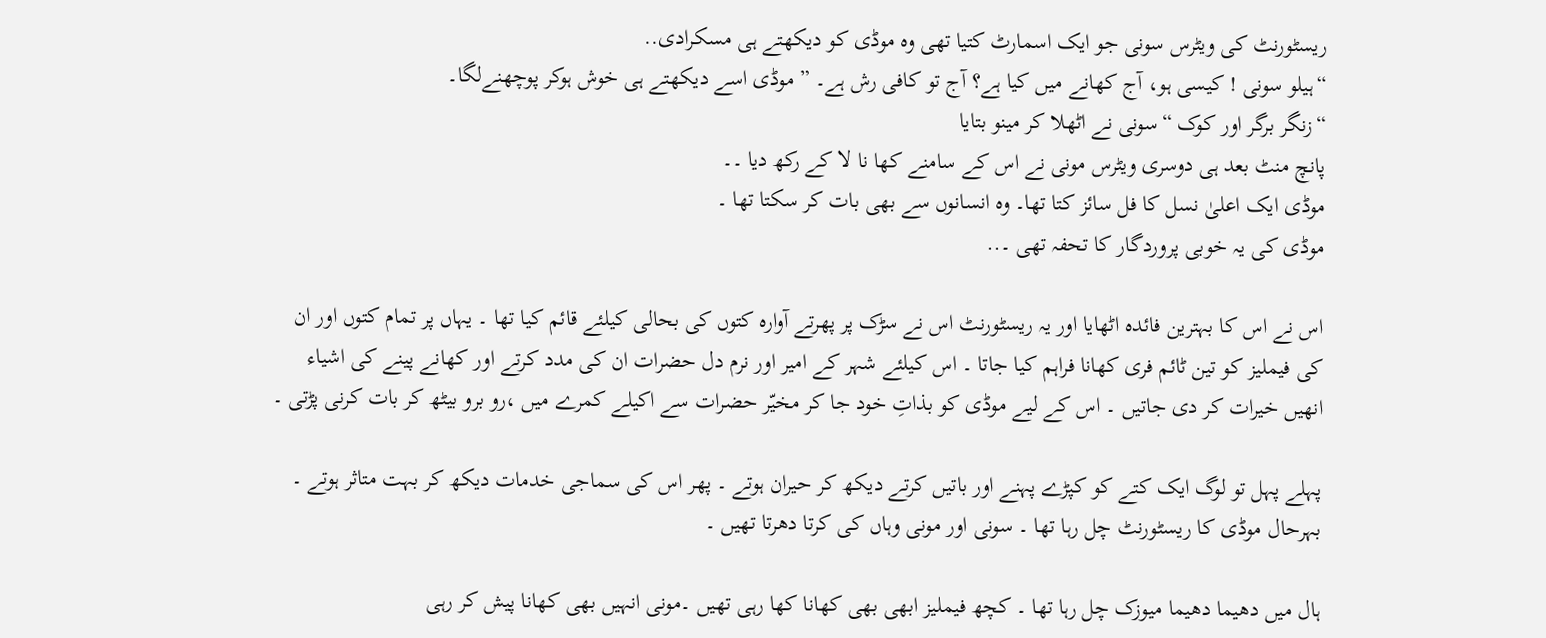ریسٹورنٹ کی ویٹرس سونی جو ایک اسمارٹ کتیا تھی وہ موڈی کو دیکھتے ہی مسکرادی..
“ہیلو سونی ! کیسی ہو، آج کھانے میں کیا ہے؟ آج تو کافی رش ہے۔ ” موڈی اسے دیکھتے ہی خوش ہوکر پوچھنےلگا۔
“زنگر برگر اور کوک “سونی نے اٹھلا کر مینو بتایا
پانچ منٹ بعد ہی دوسری ویٹرس مونی نے اس کے سامنے کھا نا لا کے رکھ دیا ۔۔
موڈی ایک اعلیٰ نسل کا فل سائز کتا تھا۔ وہ انسانوں سے بھی بات کر سکتا تھا ۔
موڈی کی یہ خوبی پروردگار کا تحفہ تھی ۔..

اس نے اس کا بہترین فائدہ اٹھایا اور یہ ریسٹورنٹ اس نے سڑک پر پھرتے آوارہ کتوں کی بحالی کیلئے قائم کیا تھا ۔ یہاں پر تمام کتوں اور ان کی فیملیز کو تین ٹائم فری کھانا فراہم کیا جاتا ۔ اس کیلئے شہر کے امیر اور نرم دل حضرات ان کی مدد کرتے اور کھانے پینے کی اشیاء انھیں خیرات کر دی جاتیں ۔ اس کے لیے موڈی کو بذاتِ خود جا کر مخیّر حضرات سے اکیلے کمرے میں ،رو برو بیٹھ کر بات کرنی پڑتی ۔

پہلے پہل تو لوگ ایک کتے کو کپڑے پہنے اور باتیں کرتے دیکھ کر حیران ہوتے ۔ پھر اس کی سماجی خدمات دیکھ کر بہت متاثر ہوتے ۔ بہرحال موڈی کا ریسٹورنٹ چل رہا تھا ۔ سونی اور مونی وہاں کی کرتا دھرتا تھیں ۔

ہال میں دھیما دھیما میوزک چل رہا تھا ۔ کچھ فیملیز ابھی بھی کھانا کھا رہی تھیں ۔مونی انہیں بھی کھانا پیش کر رہی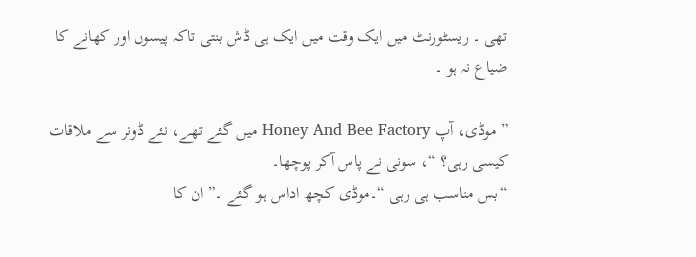تھی ۔ ریسٹورنٹ میں ایک وقت میں ایک ہی ڈش بنتی تاکہ پیسوں اور کھانے کا ضیاع نہ ہو ۔

” موڈی، آپ Honey And Bee Factory میں گئے تھے، نئے ڈونر سے ملاقات کیسی رہی؟ “، سونی نے پاس آکر پوچھا۔
“بس مناسب ہی رہی “۔موڈی کچھ اداس ہو گئے ۔” ان کا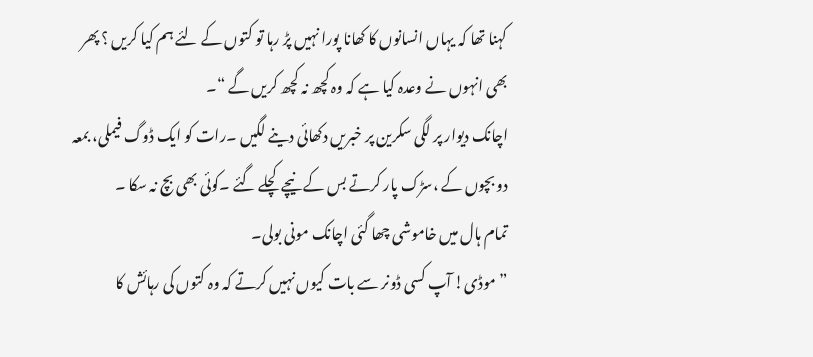کہنا تھا کہ یہاں انسانوں کا کھانا پورا نہیں پڑ رہا تو کتوں کے لئے ہم کیا کریں ؟ پھر بھی انہوں نے وعدہ کیا ہے کہ وہ کچھ نہ کچھ کریں گے “۔
اچانک دیوار پر لگی سکرین پر خبریں دکھائی دینے لگیں ۔رات کو ایک ڈوگ فیملی، بمعہ دو بچوں کے ،سڑک پار کرتے بس کے نیچے کچلے گئے ۔کوئی بھی بچ نہ سکا ۔
تمام ہال میں خاموشی چھا گئی اچانک مونی بولی۔
” موڈی! آپ کسی ڈونر سے بات کیوں نہیں کرتے کہ وہ کتوں کی رہائش کا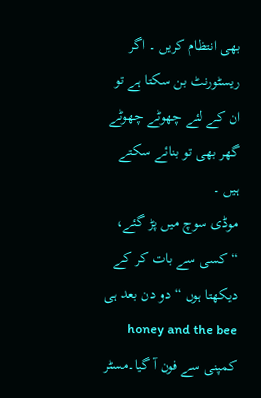بھی انتظام کریں ۔ اگر ریسٹورنٹ بن سکتا ہے تو ان کے لئے چھوٹے چھوٹے گھر بھی تو بنائے سکتے ہیں ۔
موڈی سوچ میں پڑ گئے، “کسی سے بات کر کے دیکھتا ہوں “دو دن بعد ہی honey and the bee کمپنی سے فون آ گیا۔مسٹر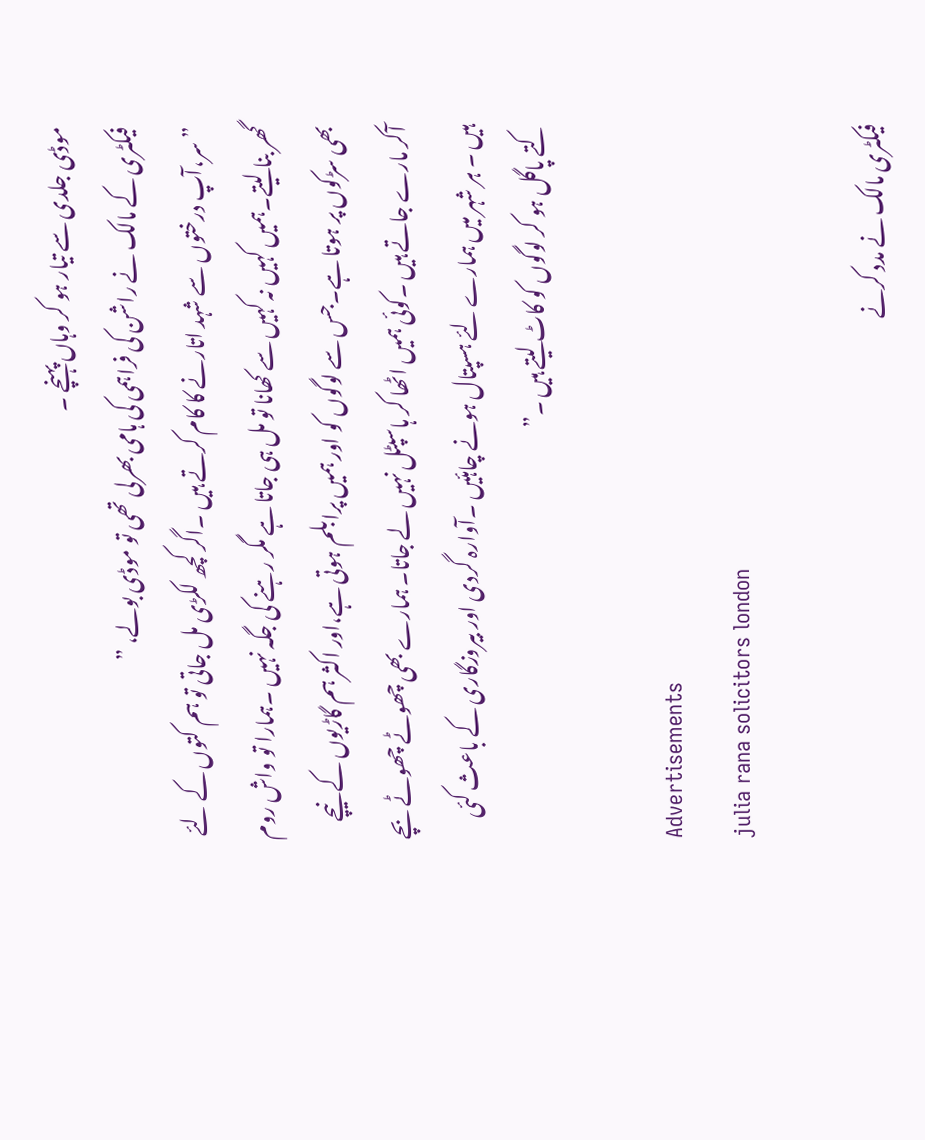موڈی جلدی سے تیار ہو کر وہاں پہنچے ۔
فیکٹری کے مالک نے راشن کی فراہمی کی ہامی بھرلی تھی تو موڈی بولے، ”
” سر،آپ درختوں سے شہد اتارنے کا کام کرتے ہیں ۔اگر کچھ لکڑی مل جاتی تو ہم کتوں کے لئے گھر بنا لیتے۔ہمیں کہیں نہ کہیں سے کھانا تو مل ہی جاتا ہے مگر رہنے کی جگہ نہیں ۔ہمارا تو واش روم بھی سڑکوں پر ہوتا ہے۔جس سے لوگوں کو اور ہمیں پرابلم ہوتی ہے،اور اکثر ہم گاڑیوں کے نیچے آکر مارے جاتے ہیں ۔کوئی ہمیں اٹھا کر ہاسپٹل نہیں لے جاتا۔ ہمارے بھی چھوٹے چھوٹے بچے ہیں ۔ ہر شہر میں ہمارے لئے ہسپتال ہونے چاہئیں ۔آوارہ گردی اور بیروزگاری کے باعث کئی کتے پاگل ہو کر لوگوں کو کاٹ لیتے ہیں ۔”

Advertisements
julia rana solicitors london

فیکٹری مالک نے مدد کرنے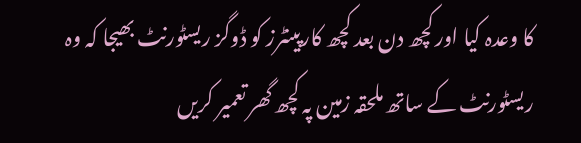کا وعدہ کیا اور کچھ دن بعد کچھ کارپینٹرز کو ڈوگز ریسٹورنٹ بھیجا کہ وہ ریسٹورنٹ کے ساتھ ملحقہ زمین پہ کچھ گھر تعمیر کریں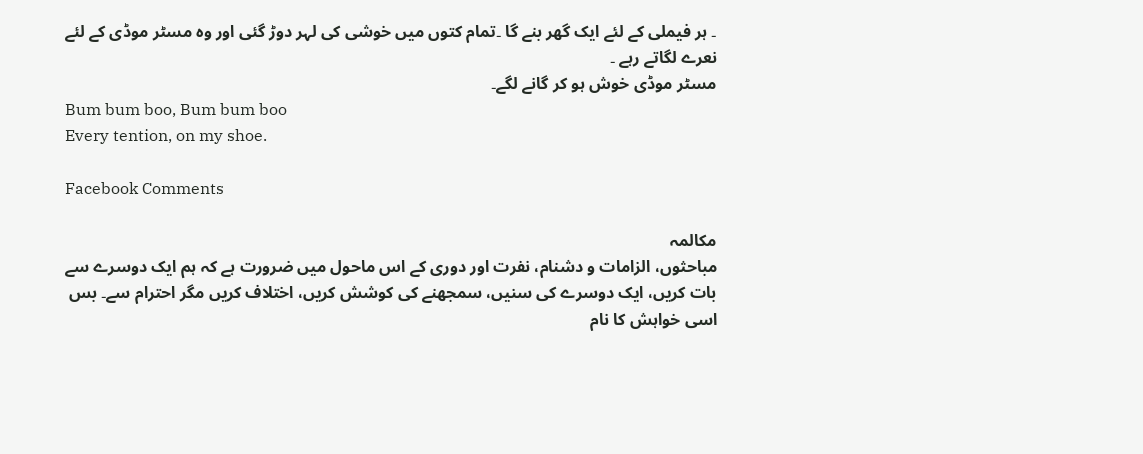۔ ہر فیملی کے لئے ایک گھر بنے گا ۔تمام کتوں میں خوشی کی لہر دوڑ گئی اور وہ مسٹر موڈی کے لئے نعرے لگاتے رہے ۔
مسٹر موڈی خوش ہو کر گانے لگے۔
Bum bum boo, Bum bum boo
Every tention, on my shoe.

Facebook Comments

مکالمہ
مباحثوں، الزامات و دشنام، نفرت اور دوری کے اس ماحول میں ضرورت ہے کہ ہم ایک دوسرے سے بات کریں، ایک دوسرے کی سنیں، سمجھنے کی کوشش کریں، اختلاف کریں مگر احترام سے۔ بس اسی خواہش کا نام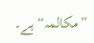”مکالمہ“ ہے۔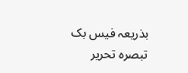بذریعہ فیس بک تبصرہ تحریر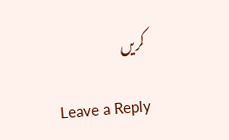کریں

Leave a Reply